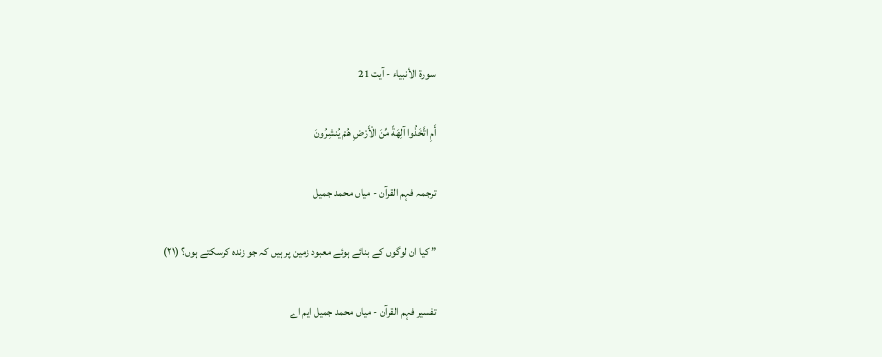سورة الأنبياء - آیت 21

أَمِ اتَّخَذُوا آلِهَةً مِّنَ الْأَرْضِ هُمْ يُنشِرُونَ

ترجمہ فہم القرآن - میاں محمد جمیل

” کیا ان لوگوں کے بنائے ہوئے معبود زمین پر ہیں کہ جو زندہ کرسکتے ہوں؟ (٢١)

تفسیر فہم القرآن - میاں محمد جمیل ایم اے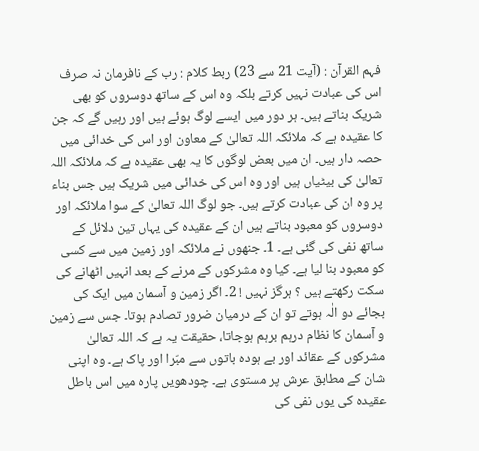فہم القرآن : (آیت 21 سے 23) ربط کلام : رب کے نافرمان نہ صرف اس کی عبادت نہیں کرتے بلکہ وہ اس کے ساتھ دوسروں کو بھی شریک بناتے ہیں۔ ہر دور میں ایسے لوگ ہوئے ہیں اور رہیں گے کہ جن کا عقیدہ ہے کہ ملائکہ اللہ تعالیٰ کے معاون اور اس کی خدائی میں حصہ دار ہیں۔ ان میں بعض لوگوں کا یہ بھی عقیدہ ہے کہ ملائکہ اللہ تعالیٰ کی بیٹیاں ہیں اور وہ اس کی خدائی میں شریک ہیں جس بناء پر وہ ان کی عبادت کرتے ہیں۔ جو لوگ اللہ تعالیٰ کے سوا ملائکہ اور دوسروں کو معبود بناتے ہیں ان کے عقیدہ کی یہاں تین دلائل کے ساتھ نفی کی گئی ہے۔ 1۔ جنھوں نے ملائکہ اور زمین میں سے کسی کو معبود بنا لیا ہے۔ کیا وہ مشرکوں کے مرنے کے بعد انہیں اٹھانے کی سکت رکھتے ہیں ؟ ہرگز نہیں ! 2۔ اگر زمین و آسمان میں ایک کی بجائے دو الٰہ ہوتے تو ان کے درمیان ضرور تصادم ہوتا۔ جس سے زمین و آسمان کا نظام درہم برہم ہوجاتا، حقیقت یہ ہے کہ اللہ تعالیٰ مشرکوں کے عقائد اور بے ہودہ باتوں سے مبّرا اور پاک ہے۔ وہ اپنی شان کے مطابق عرش پر مستوی ہے۔ چودھویں پارہ میں اس باطل عقیدہ کی یوں نفی کی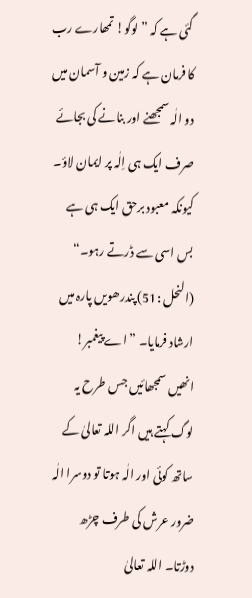گئی ہے کہ ” لوگو! تمھارے رب کا فرمان ہے کہ زمین و آسمان میں دو الٰہ سمجھنے اور بنانے کی بجائے صرف ایک ہی اِلٰہ پر ایمان لاؤ۔ کیونکہ معبود برحق ایک ہی ہے بس اسی سے ڈرتے رہو۔“ (النحل :51) پندرھویں پارہ میں ارشاد فرمایا۔ ” اے پیغمبر! انھیں سمجھائیں جس طرح یہ لوگ کہتے ہیں اگر اللہ تعالیٰ کے ساتھ کوئی اور الٰہ ہوتا تو دوسرا الٰہ ضرور عرش کی طرف چڑھ دوڑتا۔ اللہ تعالیٰ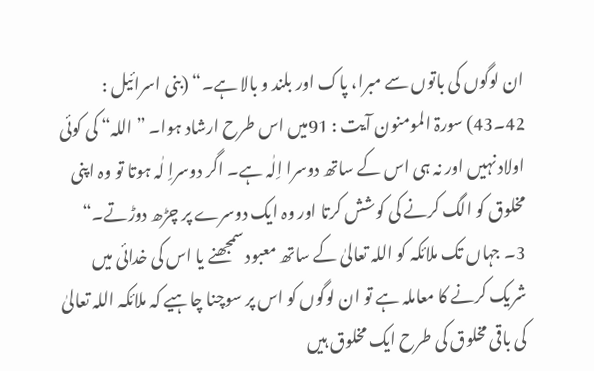ان لوگوں کی باتوں سے مبرا، پاک اور بلند و بالا ہے۔“ (بنی اسرائیل : 42۔43) سورۃ المومنون آیت : 91میں اس طرح ارشاد ہوا۔ ” اللہ“ کی کوئی اولاد نہیں اور نہ ہی اس کے ساتھ دوسرا اِلٰہ ہے۔ اگر دوسراِ لٰہ ہوتا تو وہ اپنی مخلوق کو الگ کرنے کی کوشش کرتا اور وہ ایک دوسرے پر چڑھ دوڑتے۔“ 3۔ جہاں تک ملائکہ کو اللہ تعالیٰ کے ساتھ معبود سمجھنے یا اس کی خدائی میں شریک کرنے کا معاملہ ہے تو ان لوگوں کو اس پر سوچنا چاہیے کہ ملائکہ اللہ تعالیٰ کی باقی مخلوق کی طرح ایک مخلوق ہیں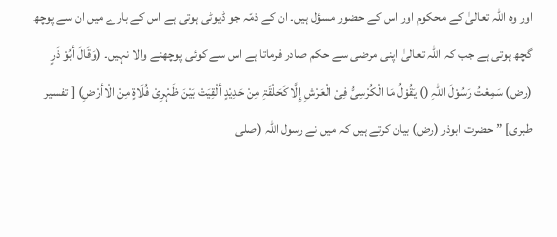اور وہ اللہ تعالیٰ کے محکوم اور اس کے حضور مسؤل ہیں۔ ان کے ذمّہ جو ڈیوٹی ہوتی ہے اس کے بارے میں ان سے پوچھ گچھ ہوتی ہے جب کہ اللہ تعالیٰ اپنی مرضی سے حکم صادر فرماتا ہے اس سے کوئی پوچھنے والا نہیں۔ (وَقَالَ أبُوْ ذَرٍ (رض) سَمِعْتُ رَسُوْلَ اللّہِ () یَقُوْلُ مَا الْکُرْسِیُّ فِیْ الْعَرْشِ إِلَّا کَحَلْقَۃِ مِنْ حَدِیْدٍ ألْقِیَتْ بَیْنَ ظَہْرِیْ فُلَاۃٍ مِنْ الْاأرْضِ) [ تفسیر طبری] ” حضرت ابوذر (رض) بیان کرتے ہیں کہ میں نے رسول اللہ (صلى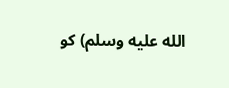الله عليه وسلم) کو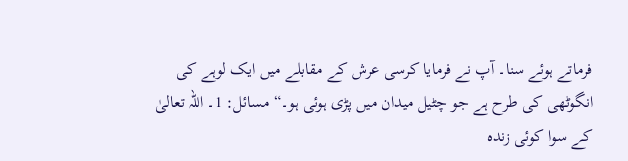فرماتے ہوئے سنا۔ آپ نے فرمایا کرسی عرش کے مقابلے میں ایک لوہے کی انگوٹھی کی طرح ہے جو چٹیل میدان میں پڑی ہوئی ہو۔“ مسائل: 1۔ اللہ تعالیٰ کے سوا کوئی زندہ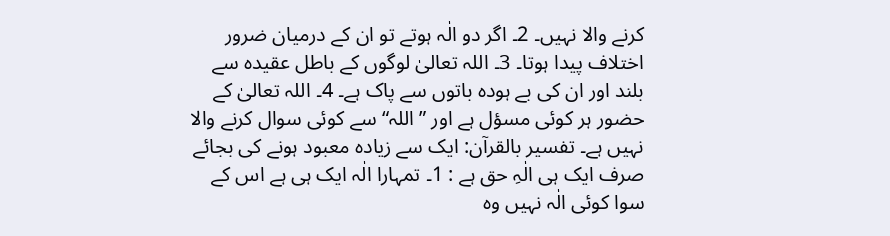کرنے والا نہیں۔ 2۔ اگر دو الٰہ ہوتے تو ان کے درمیان ضرور اختلاف پیدا ہوتا۔ 3۔ اللہ تعالیٰ لوگوں کے باطل عقیدہ سے بلند اور ان کی بے ہودہ باتوں سے پاک ہے۔ 4۔ اللہ تعالیٰ کے حضور ہر کوئی مسؤل ہے اور ” اللہ“ سے کوئی سوال کرنے والا نہیں ہے۔ تفسیر بالقرآن: ایک سے زیادہ معبود ہونے کی بجائے صرف ایک ہی الٰہِ حق ہے : 1۔ تمہارا الٰہ ایک ہی ہے اس کے سوا کوئی الٰہ نہیں وہ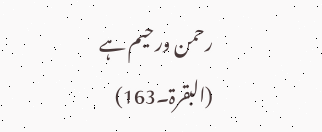رحمن ورحیم ہے (البقرۃ۔163)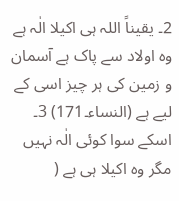2۔ یقیناً اللہ ہی اکیلا الٰہ ہے وہ اولاد سے پاک ہے آسمان و زمین کی ہر چیز اسی کے لیے ہے (النساء۔171) 3۔ اسکے سوا کوئی الٰہ نہیں مگر وہ اکیلا ہی ہے (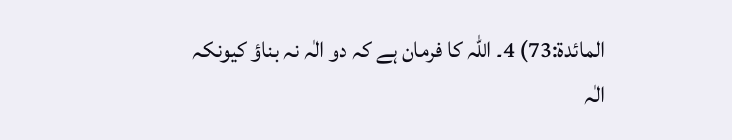المائدۃ:73) 4۔ اللہ کا فرمان ہے کہ دو الٰہ نہ بناؤ کیونکہ الٰہ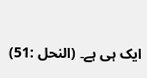ایک ہی ہے۔ (النحل :51)